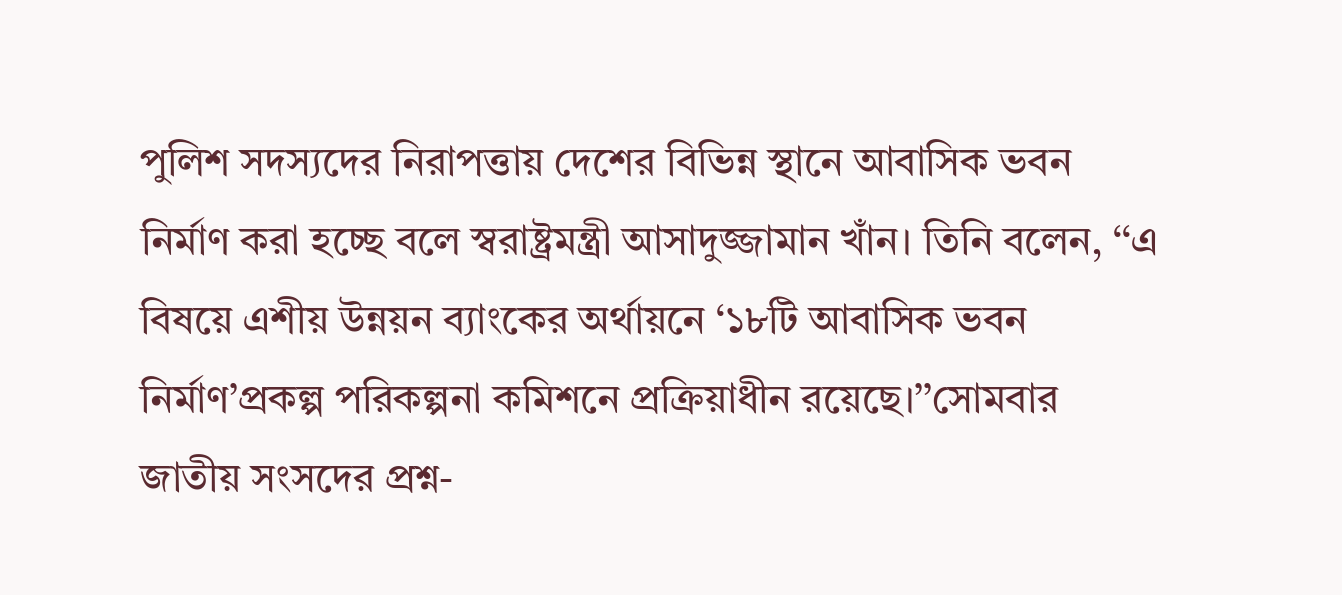পুলিশ সদস্যদের নিরাপত্তায় দেশের বিভিন্ন স্থানে আবাসিক ভবন নির্মাণ করা হচ্ছে বলে স্বরাষ্ট্রমন্ত্রী আসাদুজ্জামান খাঁন। তিনি বলেন, ‘‘এ বিষয়ে এশীয় উন্নয়ন ব্যাংকের অর্থায়নে ‘১৮টি আবাসিক ভবন নির্মাণ’প্রকল্প পরিকল্পনা কমিশনে প্রক্রিয়াধীন রয়েছে।’’সোমবার জাতীয় সংসদের প্রশ্ন-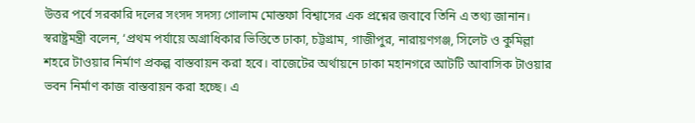উত্তর পর্বে সরকারি দলের সংসদ সদস্য গোলাম মোস্তফা বিশ্বাসের এক প্রশ্নের জবাবে তিনি এ তথ্য জানান।
স্বরাষ্ট্রমন্ত্রী বলেন, ‘প্রথম পর্যায়ে অগ্রাধিকার ভিত্তিতে ঢাকা, চট্টগ্রাম, গাজীপুর, নারায়ণগঞ্জ, সিলেট ও কুমিল্লা শহরে টাওয়ার নির্মাণ প্রকল্প বাস্তবায়ন করা হবে। বাজেটের অর্থায়নে ঢাকা মহানগরে আটটি আবাসিক টাওয়ার ভবন নির্মাণ কাজ বাস্তবায়ন করা হচ্ছে। এ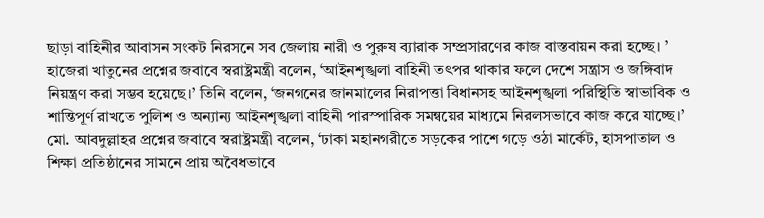ছাড়া বাহিনীর আবাসন সংকট নিরসনে সব জেলায় নারী ও পুরুষ ব্যারাক সম্প্রসারণের কাজ বাস্তবায়ন করা হচ্ছে। ’
হাজেরা খাতুনের প্রশ্নের জবাবে স্বরাষ্ট্রমন্ত্রী বলেন, ‘আইনশৃঙ্খলা বাহিনী তৎপর থাকার ফলে দেশে সন্ত্রাস ও জঙ্গিবাদ নিয়ন্ত্রণ করা সম্ভব হয়েছে।’ তিনি বলেন, ‘জনগনের জানমালের নিরাপত্তা বিধানসহ আইনশৃঙ্খলা পরিস্থিতি স্বাভাবিক ও শান্তিপূর্ণ রাখতে পুলিশ ও অন্যান্য আইনশৃঙ্খলা বাহিনী পারস্পারিক সমন্বয়ের মাধ্যমে নিরলসভাবে কাজ করে যাচ্ছে।’
মো. আবদুল্লাহর প্রশ্নের জবাবে স্বরাষ্ট্রমন্ত্রী বলেন, ‘ঢাকা মহানগরীতে সড়কের পাশে গড়ে ওঠা মার্কেট, হাসপাতাল ও শিক্ষা প্রতিষ্ঠানের সামনে প্রায় অবৈধভাবে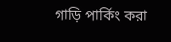গাড়ি পার্কিং করা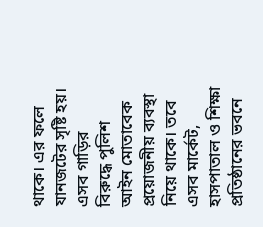থাকে। এর ফলে যানজটের সৃষ্টি হয়। এসব গাড়ির বিরুদ্ধে পুলিশ আইন মোতাবেক প্রয়োজনীয় ব্যবস্থা নিয়ে থাকে। তবে এসব মার্কেট, হাসপাতাল ও শিক্ষা প্রতিষ্ঠানের ভবনে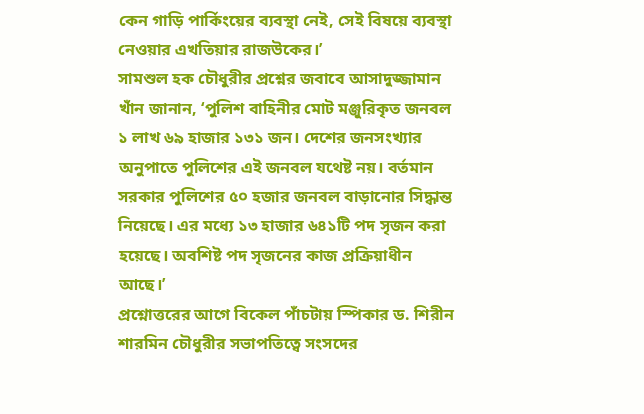কেন গাড়ি পার্কিংয়ের ব্যবস্থা নেই, সেই বিষয়ে ব্যবস্থা নেওয়ার এখতিয়ার রাজউকের।’
সামশুল হক চৌধুরীর প্রশ্নের জবাবে আসাদুজ্জামান খাঁন জানান, ‘পুলিশ বাহিনীর মোট মঞ্জুরিকৃত জনবল ১ লাখ ৬৯ হাজার ১৩১ জন। দেশের জনসংখ্যার অনুপাতে পুলিশের এই জনবল যথেষ্ট নয়। বর্তমান সরকার পুলিশের ৫০ হজার জনবল বাড়ানোর সিদ্ধান্ত নিয়েছে। এর মধ্যে ১৩ হাজার ৬৪১টি পদ সৃজন করা হয়েছে। অবশিষ্ট পদ সৃজনের কাজ প্রক্রিয়াধীন আছে।’
প্রশ্নোত্তরের আগে বিকেল পাঁচটায় স্পিকার ড. শিরীন শারমিন চৌধুরীর সভাপতিত্বে সংসদের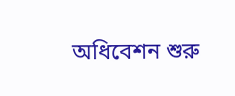অধিবেশন শুরু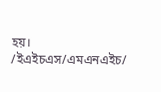হয়।
/ইএইচএস/এমএনএইচ/